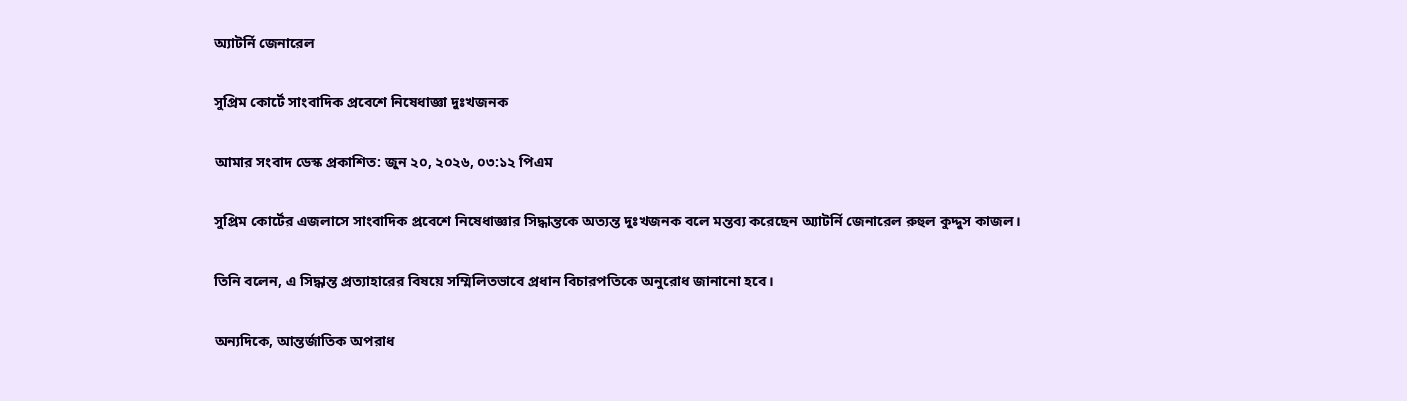অ্যাটর্নি জেনারেল

সুপ্রিম কোর্টে সাংবাদিক প্রবেশে নিষেধাজ্ঞা দুঃখজনক

আমার সংবাদ ডেস্ক প্রকাশিত: জুন ২০, ২০২৬, ০৩:১২ পিএম

সুপ্রিম কোর্টের এজলাসে সাংবাদিক প্রবেশে নিষেধাজ্ঞার সিদ্ধান্তকে অত্যন্ত দুঃখজনক বলে মন্তব্য করেছেন অ্যাটর্নি জেনারেল রুহুল কুদ্দুস কাজল।

তিনি বলেন, এ সিদ্ধান্ত প্রত্যাহারের বিষয়ে সম্মিলিতভাবে প্রধান বিচারপতিকে অনুরোধ জানানো হবে।

অন্যদিকে, আন্তর্জাতিক অপরাধ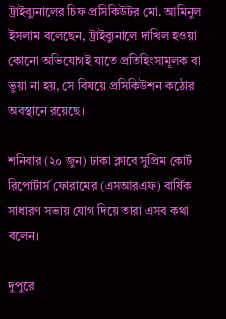ট্রাইব্যুনালের চিফ প্রসিকিউটর মো. আমিনুল ইসলাম বলেছেন, ট্রাইব্যুনালে দাখিল হওয়া কোনো অভিযোগই যাতে প্রতিহিংসামূলক বা ভুয়া না হয়, সে বিষয়ে প্রসিকিউশন কঠোর অবস্থানে রয়েছে।

শনিবার (২০ জুন) ঢাকা ক্লাবে সুপ্রিম কোর্ট রিপোর্টার্স ফোরামের (এসআরএফ) বার্ষিক সাধারণ সভায় যোগ দিয়ে তারা এসব কথা বলেন।

দুপুরে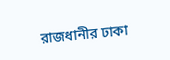রাজধানীর ঢাকা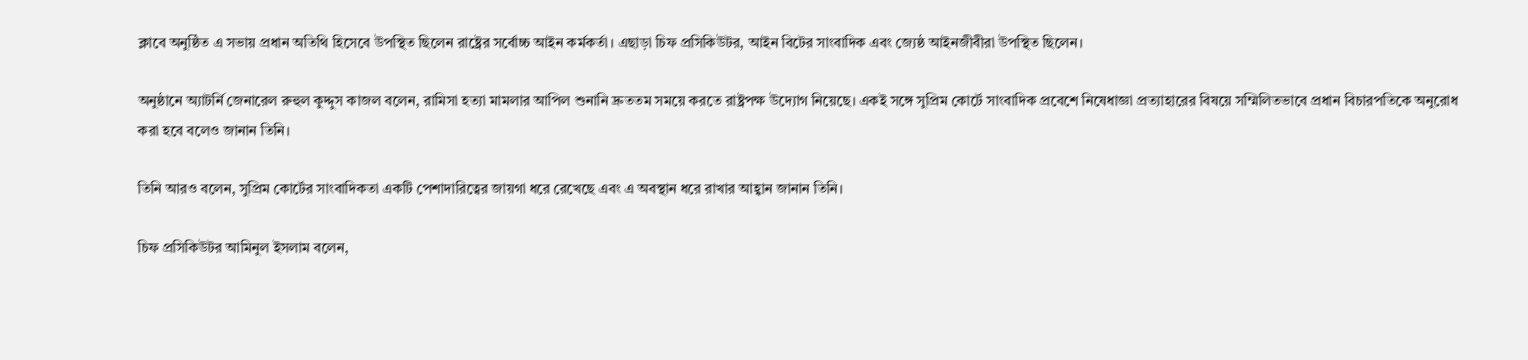ক্লাবে অনুষ্ঠিত এ সভায় প্রধান অতিথি হিসেবে উপস্থিত ছিলেন রাষ্ট্রের সর্বোচ্চ আইন কর্মকর্তা। এছাড়া চিফ প্রসিকিউটর, আইন বিটের সাংবাদিক এবং জ্যেষ্ঠ আইনজীবীরা উপস্থিত ছিলেন।

অনুষ্ঠানে অ্যাটর্নি জেনারেল রুহুল কুদ্দুস কাজল বলেন, রামিসা হত্যা মামলার আপিল শুনানি দ্রুততম সময়ে করতে রাষ্ট্রপক্ষ উদ্যোগ নিয়েছে। একই সঙ্গে সুপ্রিম কোর্টে সাংবাদিক প্রবেশে নিষেধাজ্ঞা প্রত্যাহারের বিষয়ে সম্মিলিতভাবে প্রধান বিচারপতিকে অনুরোধ করা হবে বলেও জানান তিনি।

তিনি আরও বলেন, সুপ্রিম কোর্টের সাংবাদিকতা একটি পেশাদারিত্বের জায়গা ধরে রেখেছে এবং এ অবস্থান ধরে রাখার আহ্বান জানান তিনি।

চিফ প্রসিকিউটর আমিনুল ইসলাম বলেন,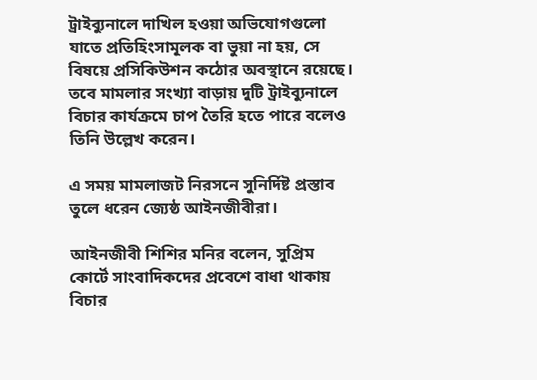ট্রাইব্যুনালে দাখিল হওয়া অভিযোগগুলো যাতে প্রতিহিংসামূলক বা ভুয়া না হয়, সে বিষয়ে প্রসিকিউশন কঠোর অবস্থানে রয়েছে। তবে মামলার সংখ্যা বাড়ায় দুটি ট্রাইব্যুনালে বিচার কার্যক্রমে চাপ তৈরি হতে পারে বলেও তিনি উল্লেখ করেন।

এ সময় মামলাজট নিরসনে সুনির্দিষ্ট প্রস্তাব তুলে ধরেন জ্যেষ্ঠ আইনজীবীরা।

আইনজীবী শিশির মনির বলেন, সুপ্রিম কোর্টে সাংবাদিকদের প্রবেশে বাধা থাকায় বিচার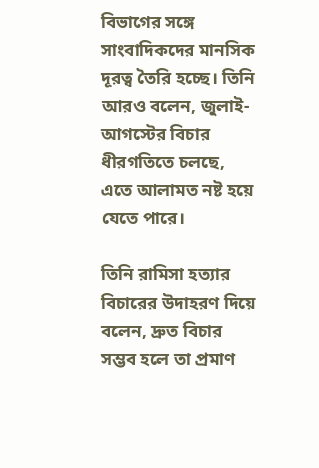বিভাগের সঙ্গে সাংবাদিকদের মানসিক দূরত্ব তৈরি হচ্ছে। তিনি আরও বলেন, জুলাই-আগস্টের বিচার ধীরগতিতে চলছে, এতে আলামত নষ্ট হয়ে যেতে পারে।

তিনি রামিসা হত্যার বিচারের উদাহরণ দিয়ে বলেন, দ্রুত বিচার সম্ভব হলে তা প্রমাণ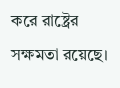করে রাষ্ট্রের সক্ষমতা রয়েছে।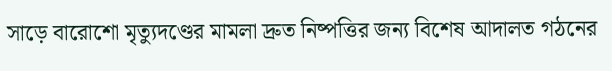সাড়ে বারোশো মৃত্যুদণ্ডের মামলা দ্রুত নিষ্পত্তির জন্য বিশেষ আদালত গঠনের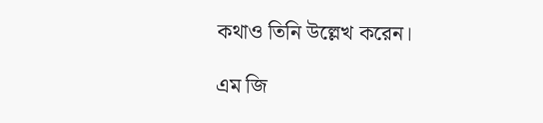কথাও তিনি উল্লেখ করেন।

এম জি